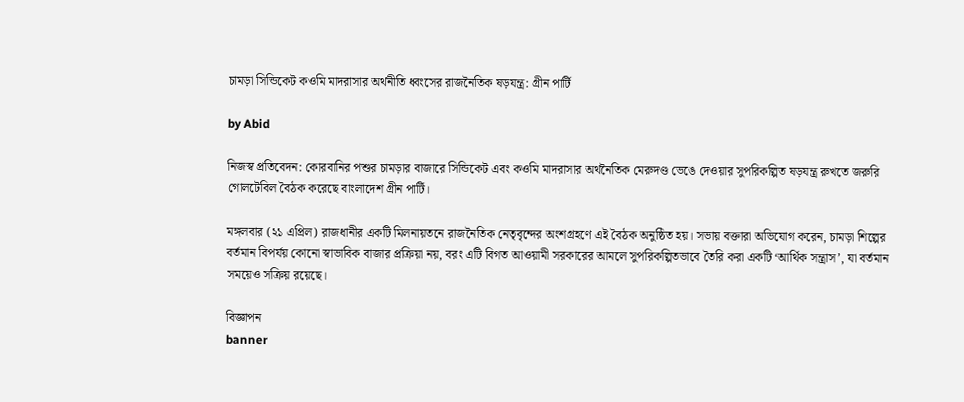চামড়া সিন্ডিকেট কওমি মাদরাসার অর্থনীতি ধ্বংসের রাজনৈতিক ষড়যন্ত্র: গ্রীন পার্টি

by Abid

নিজস্ব প্রতিবেদন: কোরবানির পশুর চামড়ার বাজারে সিন্ডিকেট এবং কওমি মাদরাসার অর্থনৈতিক মেরুদণ্ড ভেঙে দেওয়ার সুপরিকল্পিত ষড়যন্ত্র রুখতে জরুরি গোলটেবিল বৈঠক করেছে বাংলাদেশ গ্রীন পার্টি।

মঙ্গলবার (২১ এপ্রিল) রাজধানীর একটি মিলনায়তনে রাজনৈতিক নেতৃবৃন্দের অংশগ্রহণে এই বৈঠক অনুষ্ঠিত হয়। সভায় বক্তারা অভিযোগ করেন, চামড়া শিল্পের বর্তমান বিপর্যয় কোনো স্বাভাবিক বাজার প্রক্রিয়া নয়, বরং এটি বিগত আওয়ামী সরকারের আমলে সুপরিকল্পিতভাবে তৈরি করা একটি ‘আর্থিক সন্ত্রাস’, যা বর্তমান সময়েও সক্রিয় রয়েছে।

বিজ্ঞাপন
banner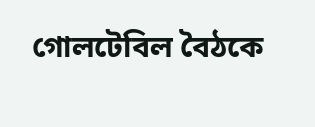গোলটেবিল বৈঠকে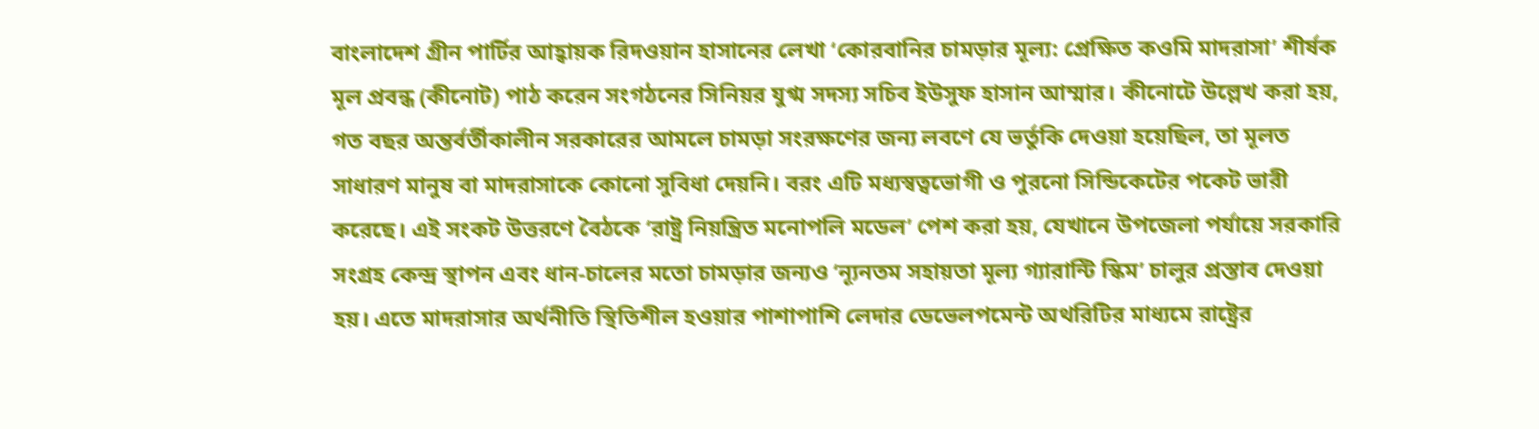বাংলাদেশ গ্রীন পার্টির আহ্বায়ক রিদওয়ান হাসানের লেখা ‘কোরবানির চামড়ার মূল্য: প্রেক্ষিত কওমি মাদরাসা’ শীর্ষক মূল প্রবন্ধ (কীনোট) পাঠ করেন সংগঠনের সিনিয়র যুগ্ম সদস্য সচিব ইউসুফ হাসান আম্মার। কীনোটে উল্লেখ করা হয়, গত বছর অন্তর্বর্তীকালীন সরকারের আমলে চামড়া সংরক্ষণের জন্য লবণে যে ভর্তুকি দেওয়া হয়েছিল, তা মূলত সাধারণ মানুষ বা মাদরাসাকে কোনো সুবিধা দেয়নি। বরং এটি মধ্যস্বত্বভোগী ও পুরনো সিন্ডিকেটের পকেট ভারী করেছে। এই সংকট উত্তরণে বৈঠকে ‘রাষ্ট্র নিয়ন্ত্রিত মনোপলি মডেল’ পেশ করা হয়, যেখানে উপজেলা পর্যায়ে সরকারি সংগ্রহ কেন্দ্র স্থাপন এবং ধান-চালের মতো চামড়ার জন্যও ‘ন্যূনতম সহায়তা মূল্য গ্যারান্টি স্কিম’ চালুর প্রস্তাব দেওয়া হয়। এতে মাদরাসার অর্থনীতি স্থিতিশীল হওয়ার পাশাপাশি লেদার ডেভেলপমেন্ট অথরিটির মাধ্যমে রাষ্ট্রের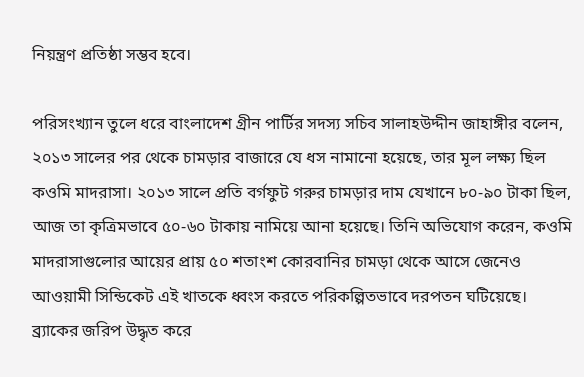নিয়ন্ত্রণ প্রতিষ্ঠা সম্ভব হবে।

পরিসংখ্যান তুলে ধরে বাংলাদেশ গ্রীন পার্টির সদস্য সচিব সালাহউদ্দীন জাহাঙ্গীর বলেন, ২০১৩ সালের পর থেকে চামড়ার বাজারে যে ধস নামানো হয়েছে, তার মূল লক্ষ্য ছিল কওমি মাদরাসা। ২০১৩ সালে প্রতি বর্গফুট গরুর চামড়ার দাম যেখানে ৮০-৯০ টাকা ছিল, আজ তা কৃত্রিমভাবে ৫০-৬০ টাকায় নামিয়ে আনা হয়েছে। তিনি অভিযোগ করেন, কওমি মাদরাসাগুলোর আয়ের প্রায় ৫০ শতাংশ কোরবানির চামড়া থেকে আসে জেনেও আওয়ামী সিন্ডিকেট এই খাতকে ধ্বংস করতে পরিকল্পিতভাবে দরপতন ঘটিয়েছে। ব্র্যাকের জরিপ উদ্ধৃত করে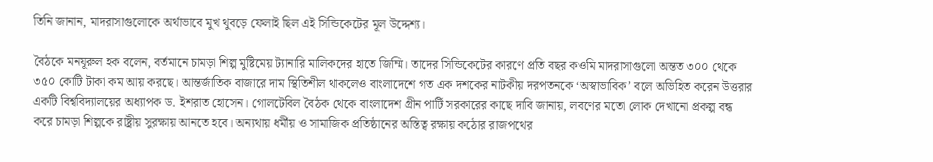তিনি জানান, মাদরাসাগুলোকে অর্থাভাবে মুখ থুবড়ে ফেলাই ছিল এই সিন্ডিকেটের মূল উদ্দেশ্য।

বৈঠকে মনযূরুল হক বলেন, বর্তমানে চামড়া শিল্প মুষ্টিমেয় ট্যানারি মালিকদের হাতে জিম্মি। তাদের সিন্ডিকেটের কারণে প্রতি বছর কওমি মাদরাসাগুলো অন্তত ৩০০ থেকে ৩৫০ কোটি টাকা কম আয় করছে। আন্তর্জাতিক বাজারে দাম স্থিতিশীল থাকলেও বাংলাদেশে গত এক দশকের নাটকীয় দরপতনকে ‘অস্বাভাবিক’ বলে অভিহিত করেন উত্তরার একটি বিশ্ববিদ্যালয়ের অধ্যাপক ড. ইশরাত হোসেন। গোলটেবিল বৈঠক থেকে বাংলাদেশ গ্রীন পার্টি সরকারের কাছে দাবি জানায়, লবণের মতো লোক দেখানো প্রকল্প বন্ধ করে চামড়া শিল্পকে রাষ্ট্রীয় সুরক্ষায় আনতে হবে। অন্যথায় ধর্মীয় ও সামাজিক প্রতিষ্ঠানের অস্তিত্ব রক্ষায় কঠোর রাজপথের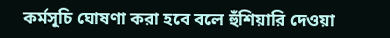কর্মসূচি ঘোষণা করা হবে বলে হুঁশিয়ারি দেওয়া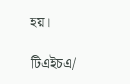হয়।

টিএইচএ/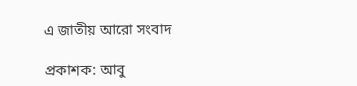এ জাতীয় আরো সংবাদ

প্রকাশক: আবু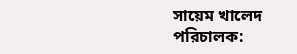সায়েম খালেদ
পরিচালক: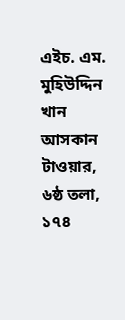এইচ. এম. মুহিউদ্দিন খান
আসকান টাওয়ার, ৬ষ্ঠ তলা, ১৭৪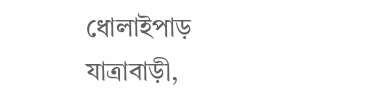ধোলাইপাড়
যাত্রাবাড়ী,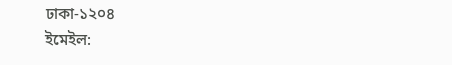ঢাকা-১২০৪
ইমেইল: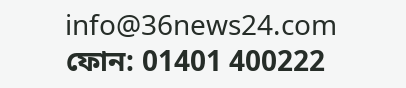info@36news24.com
ফোন: 01401 400222